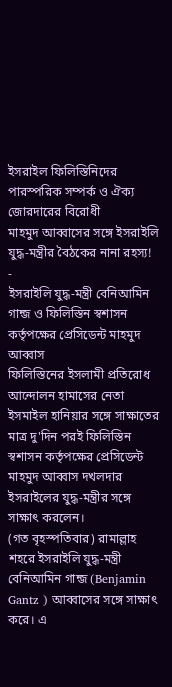ইসরাইল ফিলিস্তিনিদের পারস্পরিক সম্পর্ক ও ঐক্য জোরদারের বিরোধী
মাহমুদ আব্বাসের সঙ্গে ইসরাইলি যুদ্ধ-মন্ত্রীর বৈঠকের নানা রহস্য!
-
ইসরাইলি যুদ্ধ-মন্ত্রী বেনিআমিন গান্জ ও ফিলিস্তিন স্বশাসন কর্তৃপক্ষের প্রেসিডেন্ট মাহমুদ আব্বাস
ফিলিস্তিনের ইসলামী প্রতিরোধ আন্দোলন হামাসের নেতা ইসমাইল হানিয়ার সঙ্গে সাক্ষাতের মাত্র দু'দিন পরই ফিলিস্তিন স্বশাসন কর্তৃপক্ষের প্রেসিডেন্ট মাহমুদ আব্বাস দখলদার ইসরাইলের যুদ্ধ-মন্ত্রীর সঙ্গে সাক্ষাৎ করলেন।
(গত বৃহস্পতিবার) রামাল্লাহ শহরে ইসরাইলি যুদ্ধ-মন্ত্রী বেনিআমিন গান্জ (Benjamin Gantz ) আব্বাসের সঙ্গে সাক্ষাৎ করে। এ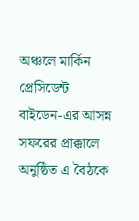অঞ্চলে মার্কিন প্রেসিডেন্ট বাইডেন-এর আসন্ন সফরের প্রাক্কালে অনুষ্ঠিত এ বৈঠকে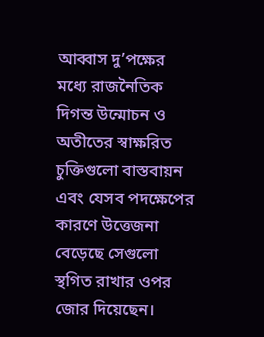আব্বাস দু’পক্ষের মধ্যে রাজনৈতিক দিগন্ত উন্মোচন ও অতীতের স্বাক্ষরিত চুক্তিগুলো বাস্তবায়ন এবং যেসব পদক্ষেপের কারণে উত্তেজনা বেড়েছে সেগুলো স্থগিত রাখার ওপর জোর দিয়েছেন।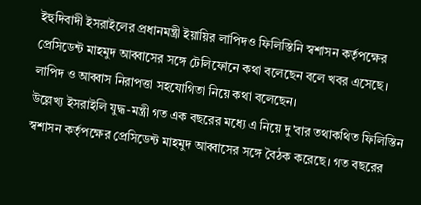ইহুদিবাদী ইসরাইলের প্রধানমন্ত্রী ইয়ায়ির লাপিদও ফিলিস্তিনি স্বশাসন কর্তৃপক্ষের প্রেসিডেন্ট মাহমুদ আব্বাসের সঙ্গে টেলিফোনে কথা বলেছেন বলে খবর এসেছে। লাপিদ ও আব্বাস নিরাপত্তা সহযোগিতা নিয়ে কথা বলেছেন।
উল্লেখ্য ইসরাইলি যুদ্ধ-মন্ত্রী গত এক বছরের মধ্যে এ নিয়ে দু'বার তথাকথিত ফিলিস্তিন স্বশাসন কর্তৃপক্ষের প্রেসিডেন্ট মাহমুদ আব্বাসের সঙ্গে বৈঠক করেছে। গত বছরের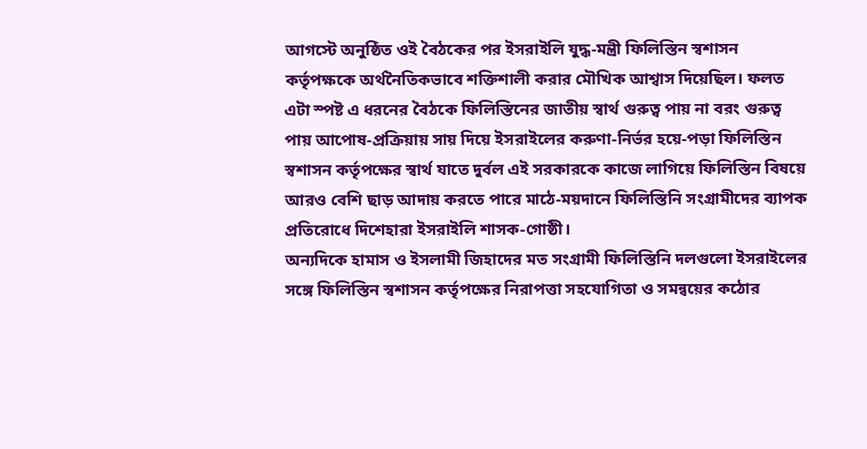আগস্টে অনুষ্ঠিত ওই বৈঠকের পর ইসরাইলি যুদ্ধ-মন্ত্রী ফিলিস্তিন স্বশাসন কর্তৃপক্ষকে অর্থনৈতিকভাবে শক্তিশালী করার মৌখিক আশ্বাস দিয়েছিল। ফলত এটা স্পষ্ট এ ধরনের বৈঠকে ফিলিস্তিনের জাতীয় স্বার্থ গুরুত্ব পায় না বরং গুরুত্ব পায় আপোষ-প্রক্রিয়ায় সায় দিয়ে ইসরাইলের করুণা-নির্ভর হয়ে-পড়া ফিলিস্তিন স্বশাসন কর্তৃপক্ষের স্বার্থ যাতে দুর্বল এই সরকারকে কাজে লাগিয়ে ফিলিস্তিন বিষয়ে আরও বেশি ছাড় আদায় করতে পারে মাঠে-ময়দানে ফিলিস্তিনি সংগ্রামীদের ব্যাপক প্রতিরোধে দিশেহারা ইসরাইলি শাসক-গোষ্ঠী।
অন্যদিকে হামাস ও ইসলামী জিহাদের মত সংগ্রামী ফিলিস্তিনি দলগুলো ইসরাইলের সঙ্গে ফিলিস্তিন স্বশাসন কর্তৃপক্ষের নিরাপত্তা সহযোগিতা ও সমন্বয়ের কঠোর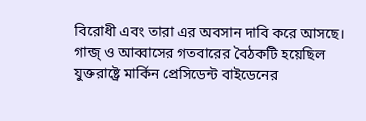বিরোধী এবং তারা এর অবসান দাবি করে আসছে।
গান্জ্ ও আব্বাসের গতবারের বৈঠকটি হয়েছিল যুক্তরাষ্ট্রে মার্কিন প্রেসিডেন্ট বাইডেনের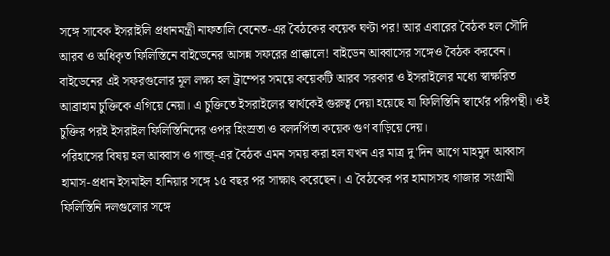সঙ্গে সাবেক ইসরাইলি প্রধানমন্ত্রী নাফতালি বেনেত-এর বৈঠকের কয়েক ঘণ্টা পর! আর এবারের বৈঠক হল সৌদি আরব ও অধিকৃত ফিলিস্তিনে বাইডেনের আসন্ন সফরের প্রাক্কালে! বাইডেন আব্বাসের সঙ্গেও বৈঠক করবেন। বাইডেনের এই সফরগুলোর মূল লক্ষ্য হল ট্রাম্পের সময়ে কয়েকটি আরব সরকার ও ইসরাইলের মধ্যে স্বাক্ষরিত আব্রাহাম চুক্তিকে এগিয়ে নেয়া। এ চুক্তিতে ইসরাইলের স্বার্থকেই গুরুত্ব দেয়া হয়েছে যা ফিলিস্তিনি স্বার্থের পরিপন্থী। ওই চুক্তির পরই ইসরাইল ফিলিস্তিনিদের ওপর হিংস্রতা ও বলদর্পিতা কয়েক গুণ বাড়িয়ে দেয়।
পরিহাসের বিষয় হল আব্বাস ও গান্জ্-এর বৈঠক এমন সময় করা হল যখন এর মাত্র দু'দিন আগে মাহমুদ আব্বাস হামাস-প্রধান ইসমাইল হানিয়ার সঙ্গে ১৫ বছর পর সাক্ষাৎ করেছেন। এ বৈঠকের পর হামাসসহ গাজার সংগ্রামী ফিলিস্তিনি দলগুলোর সঙ্গে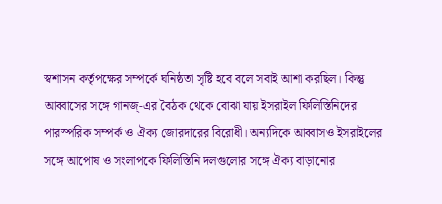স্বশাসন কর্তৃপক্ষের সম্পর্কে ঘনিষ্ঠতা সৃষ্টি হবে বলে সবাই আশা করছিল। কিন্তু আব্বাসের সঙ্গে গানজ্-এর বৈঠক থেকে বোঝা যায় ইসরাইল ফিলিস্তিনিদের পারস্পরিক সম্পর্ক ও ঐক্য জোরদারের বিরোধী। অন্যদিকে আব্বাসও ইসরাইলের সঙ্গে আপোষ ও সংলাপকে ফিলিস্তিনি দলগুলোর সঙ্গে ঐক্য বাড়ানোর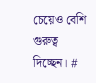চেয়েও বেশি গুরুত্ব দিচ্ছেন। #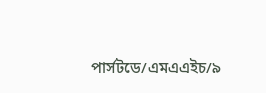পার্সটডে/এমএএইচ/৯